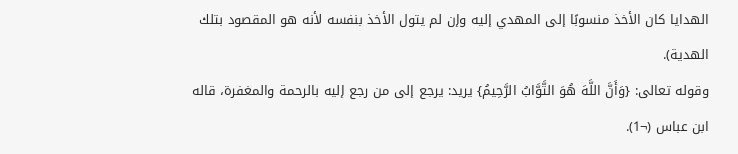الهدايا كان الأخذ منسوبًا إلى المهدي إليه وإن لم يتول الأخذ بنفسه لأنه هو المقصود بتلك الهدية).
وقوله تعالى: {وَأَنَّ اللَّهَ هُوَ التَّوَّابُ الرَّحِيمُ} يريد: يرجع إلى من رجع إليه بالرحمة والمغفرة، قاله ابن عباس (¬1).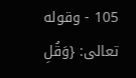105 - وقوله تعالى: {وَقُلِ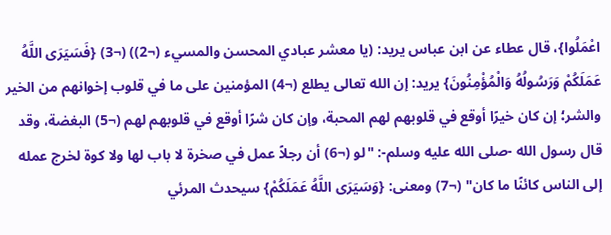اعْمَلُوا}، قال عطاء عن ابن عباس يريد: (يا معشر عبادي المحسن والمسيء (¬2)) (¬3) {فَسَيَرَى اللَّهُ عَمَلَكُمْ وَرَسُولُهُ وَالْمُؤْمِنُونَ} يريد: إن الله تعالى يطلع (¬4) المؤمنين على ما في قلوب إخوانهم من الخير والشر؛ إن كان خيرًا أوقع في قلوبهم لهم المحبة، وإن كان شرًا أوقع في قلوبهم لهم (¬5) البغضة، وقد قال رسول الله -صلى الله عليه وسلم-: "لو (¬6) أن رجلاً عمل في صخرة لا باب لها ولا كوة لخرج عمله إلى الناس كائنًا ما كان" (¬7) ومعنى: {وَسَيَرَى اللَّهُ عَمَلَكُمْ} سيحدث المرئي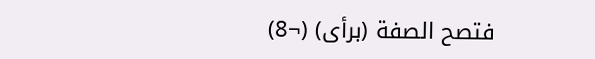فتصح الصفة (برأى) (¬8)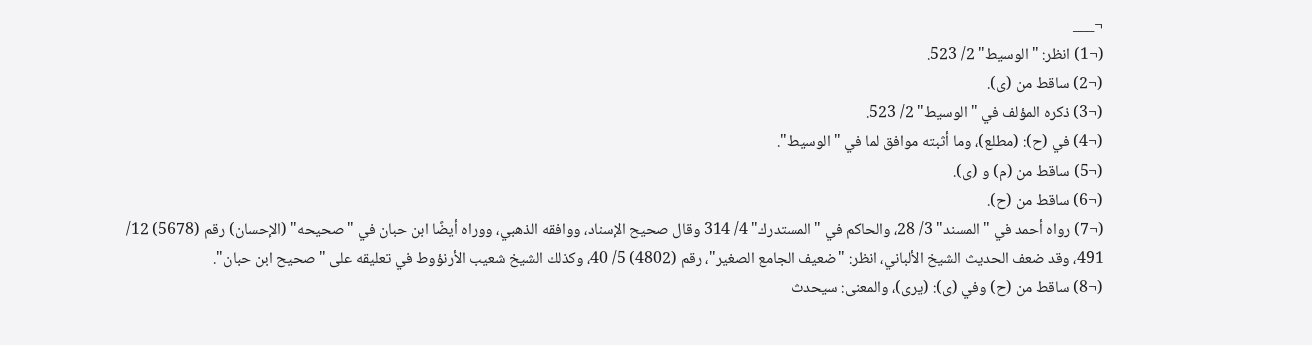¬___
(¬1) انظر: "الوسيط" 2/ 523.
(¬2) ساقط من (ى).
(¬3) ذكره المؤلف في "الوسيط" 2/ 523.
(¬4) في (ح): (مطلع)، وما أثبته موافق لما في "الوسيط".
(¬5) ساقط من (م) و (ى).
(¬6) ساقط من (ح).
(¬7) رواه أحمد في "المسند" 3/ 28، والحاكم في "المستدرك" 4/ 314 وقال صحيح الإسناد، ووافقه الذهبي، ووراه أيضًا ابن حبان في "صحيحه" (الإحسان) رقم (5678) 12/ 491، وقد ضعف الحديث الشيخ الألباني، انظر: "ضعيف الجامع الصغير"، رقم (4802) 5/ 40، وكذلك الشيخ شعيب الأرنؤوط في تعليقه على "صحيح ابن حبان".
(¬8) ساقط من (ح) وفي (ى): (يرى)، والمعنى: سيحدث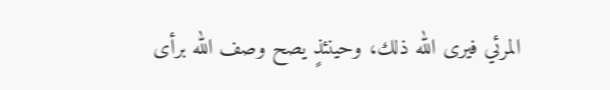المرئي فيرى الله ذلك، وحينئذٍ يصح وصف الله برأى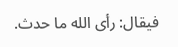فيقال: رأى الله ما حدث.